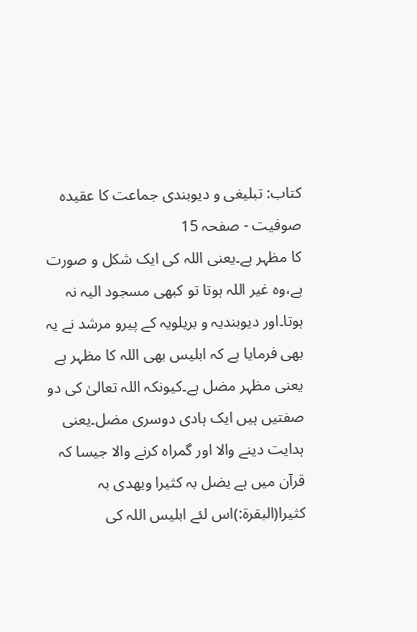کتاب: تبلیغی و دیوبندی جماعت کا عقیدہ صوفیت - صفحہ 15
کا مظہر ہے۔یعنی اللہ کی ایک شکل و صورت ہے،وہ غیر اللہ ہوتا تو کبھی مسجود الیہ نہ ہوتا۔اور دیوبندیہ و بریلویہ کے پیرو مرشد نے یہ بھی فرمایا ہے کہ ابلیس بھی اللہ کا مظہر ہے یعنی مظہر مضل ہے۔کیونکہ اللہ تعالیٰ کی دو صفتیں ہیں ایک ہادی دوسری مضل۔یعنی ہدایت دینے والا اور گمراہ کرنے والا جیسا کہ قرآن میں ہے یضل بہ کثیرا ویھدی بہ کثیرا(البقرۃ:)اس لئے ابلیس اللہ کی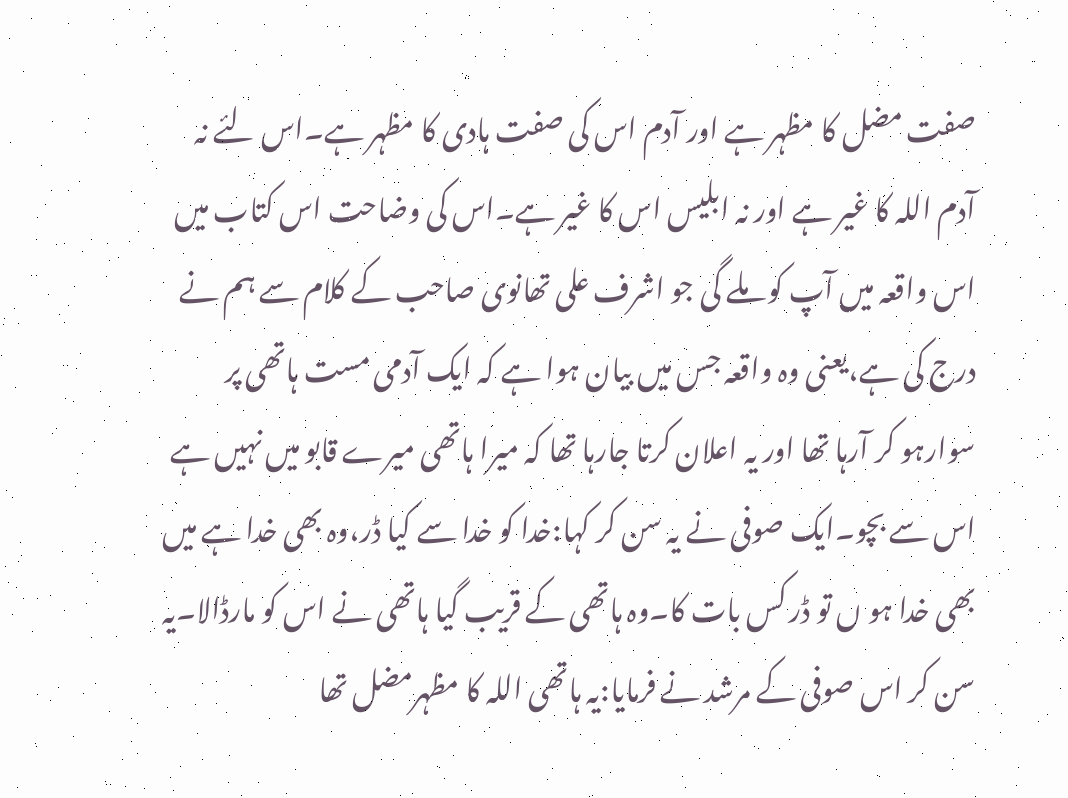صفت مضل کا مظہر ہے اور آدم اس کی صفت ہادی کا مظہر ہے۔اس لئے نہ آدم اللہ کا غیر ہے اور نہ ابلیس اس کا غیر ہے۔اس کی وضاحت اس کتاب میں اس واقعہ میں آپ کو ملے گی جو اشرف علی تھانوی صاحب کے کلام سے ہم نے درج کی ہے،یعنی وہ واقعہ جس میں بیان ہوا ہے کہ ایک آدمی مست ہاتھی پر سوارہو کر آرہا تھا اور یہ اعلان کرتا جارہا تھا کہ میرا ہاتھی میرے قابو میں نہیں ہے اس سے بچو۔ایک صوفی نے یہ سن کر کہا:خدا کو خدا سے کیا ڈر،وہ بھی خدا ہے میں بھی خدا ہو ں تو ڈر کس بات کا۔وہ ہاتھی کے قریب گیا ہاتھی نے اس کو مارڈالا۔یہ سن کر اس صوفی کے مرشد نے فرمایا:یہ ہاتھی اللہ کا مظہرمضل تھا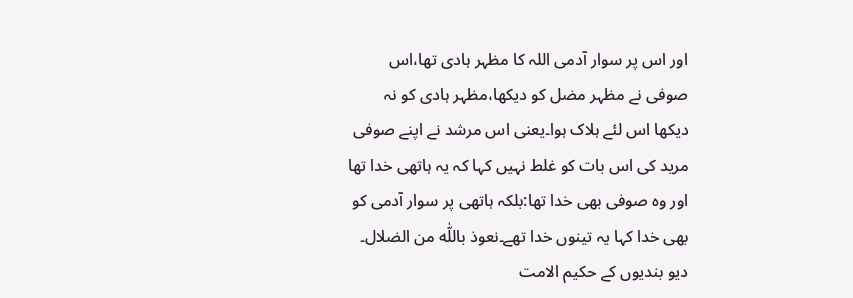اور اس پر سوار آدمی اللہ کا مظہر ہادی تھا،اس صوفی نے مظہر مضل کو دیکھا،مظہر ہادی کو نہ دیکھا اس لئے ہلاک ہوا۔یعنی اس مرشد نے اپنے صوفی مرید کی اس بات کو غلط نہیں کہا کہ یہ ہاتھی خدا تھا اور وہ صوفی بھی خدا تھا:بلکہ ہاتھی پر سوار آدمی کو بھی خدا کہا یہ تینوں خدا تھے۔نعوذ باللّٰه من الضلال۔ دیو بندیوں کے حکیم الامت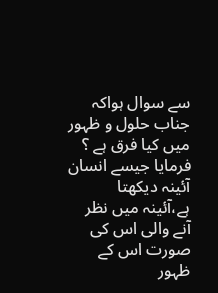سے سوال ہواکہ جناب حلول و ظہور میں کیا فرق ہے ؟ فرمایا جیسے انسان آئینہ دیکھتا ہے،آئینہ میں نظر آنے والی اس کی صورت اس کے ظہور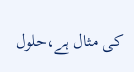کی مثال ہے،حلول